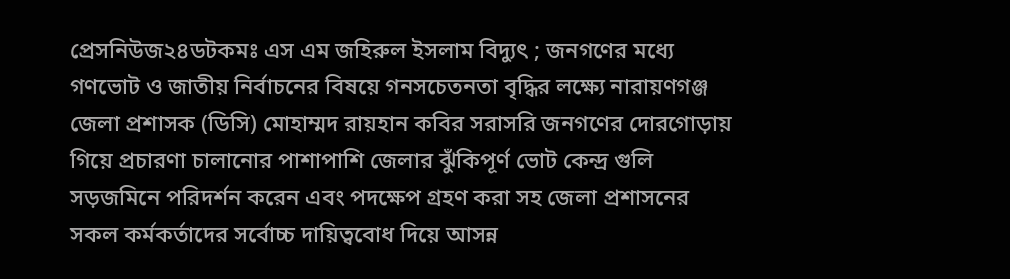প্রেসনিউজ২৪ডটকমঃ এস এম জহিরুল ইসলাম বিদ্যুৎ ; জনগণের মধ্যে গণভোট ও জাতীয় নির্বাচনের বিষয়ে গনসচেতনতা বৃদ্ধির লক্ষ্যে নারায়ণগঞ্জ জেলা প্রশাসক (ডিসি) মোহাম্মদ রায়হান কবির সরাসরি জনগণের দোরগোড়ায় গিয়ে প্রচারণা চালানোর পাশাপাশি জেলার ঝুঁকিপূর্ণ ভোট কেন্দ্র গুলি সড়জমিনে পরিদর্শন করেন এবং পদক্ষেপ গ্রহণ করা সহ জেলা প্রশাসনের সকল কর্মকর্তাদের সর্বোচ্চ দায়িত্ববোধ দিয়ে আসন্ন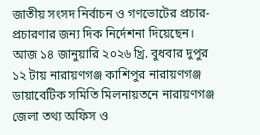জাতীয় সংসদ নির্বাচন ও গণভোটের প্রচার-প্রচারণার জন্য দিক নির্দেশনা দিয়েছেন।
আজ ১৪ জানুয়ারি ২০২৬ খ্রি. বুধবার দুপুর ১২ টায় নারায়ণগঞ্জ কাশিপুর নারায়ণগঞ্জ ডায়াবেটিক সমিতি মিলনায়তনে নারায়ণগঞ্জ জেলা তথ্য অফিস ও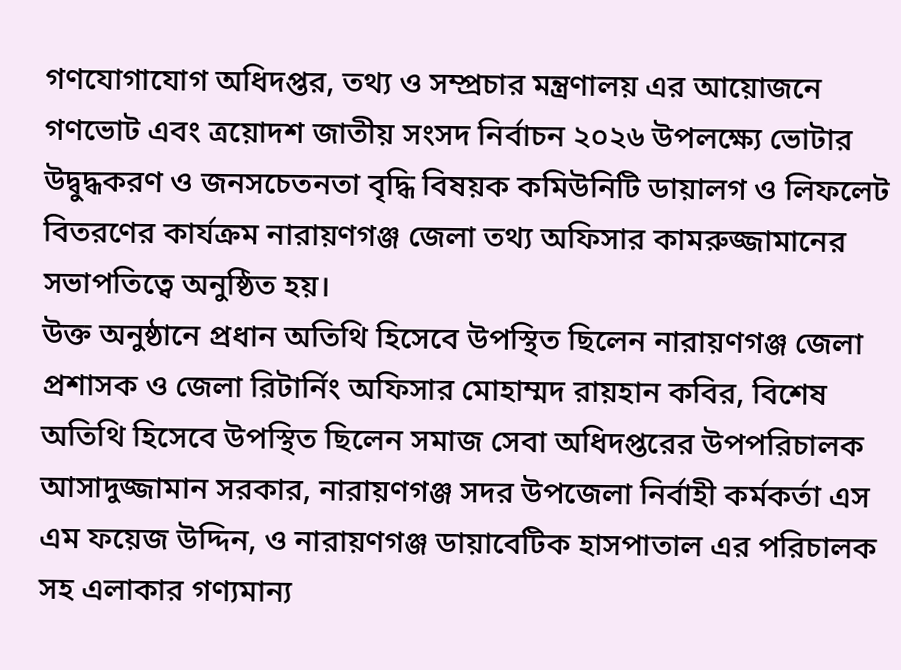গণযোগাযোগ অধিদপ্তর, তথ্য ও সম্প্রচার মন্ত্রণালয় এর আয়োজনে গণভোট এবং ত্রয়োদশ জাতীয় সংসদ নির্বাচন ২০২৬ উপলক্ষ্যে ভোটার উদ্বুদ্ধকরণ ও জনসচেতনতা বৃদ্ধি বিষয়ক কমিউনিটি ডায়ালগ ও লিফলেট বিতরণের কার্যক্রম নারায়ণগঞ্জ জেলা তথ্য অফিসার কামরুজ্জামানের সভাপতিত্বে অনুষ্ঠিত হয়।
উক্ত অনুষ্ঠানে প্রধান অতিথি হিসেবে উপস্থিত ছিলেন নারায়ণগঞ্জ জেলা প্রশাসক ও জেলা রিটার্নিং অফিসার মোহাম্মদ রায়হান কবির, বিশেষ অতিথি হিসেবে উপস্থিত ছিলেন সমাজ সেবা অধিদপ্তরের উপপরিচালক আসাদুজ্জামান সরকার, নারায়ণগঞ্জ সদর উপজেলা নির্বাহী কর্মকর্তা এস এম ফয়েজ উদ্দিন, ও নারায়ণগঞ্জ ডায়াবেটিক হাসপাতাল এর পরিচালক সহ এলাকার গণ্যমান্য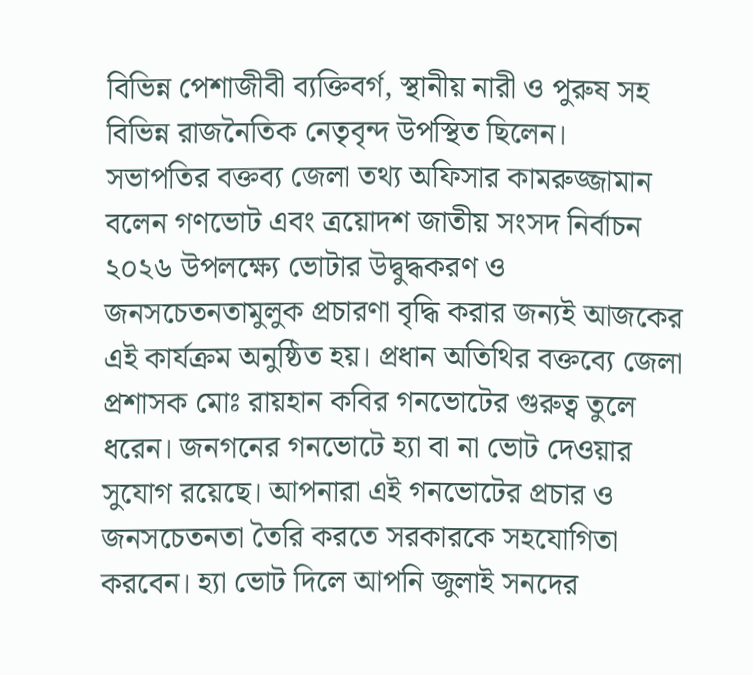বিভিন্ন পেশাজীবী ব্যক্তিবর্গ, স্থানীয় নারী ও পুরুষ সহ বিভিন্ন রাজনৈতিক নেতৃবৃন্দ উপস্থিত ছিলেন।
সভাপতির বক্তব্য জেলা তথ্য অফিসার কামরুজ্জামান বলেন গণভোট এবং ত্রয়োদশ জাতীয় সংসদ নির্বাচন ২০২৬ উপলক্ষ্যে ভোটার উদ্বুদ্ধকরণ ও জনসচেতনতামুলুক প্রচারণা বৃদ্ধি করার জন্যই আজকের এই কার্যক্রম অনুষ্ঠিত হয়। প্রধান অতিথির বক্তব্যে জেলা প্রশাসক মোঃ রায়হান কবির গনভোটের গুরুত্ব তুলে ধরেন। জনগনের গনভোটে হ্যা বা না ভোট দেওয়ার সুযোগ রয়েছে। আপনারা এই গনভোটের প্রচার ও জনসচেতনতা তৈরি করতে সরকারকে সহযোগিতা করবেন। হ্যা ভোট দিলে আপনি জুলাই সনদের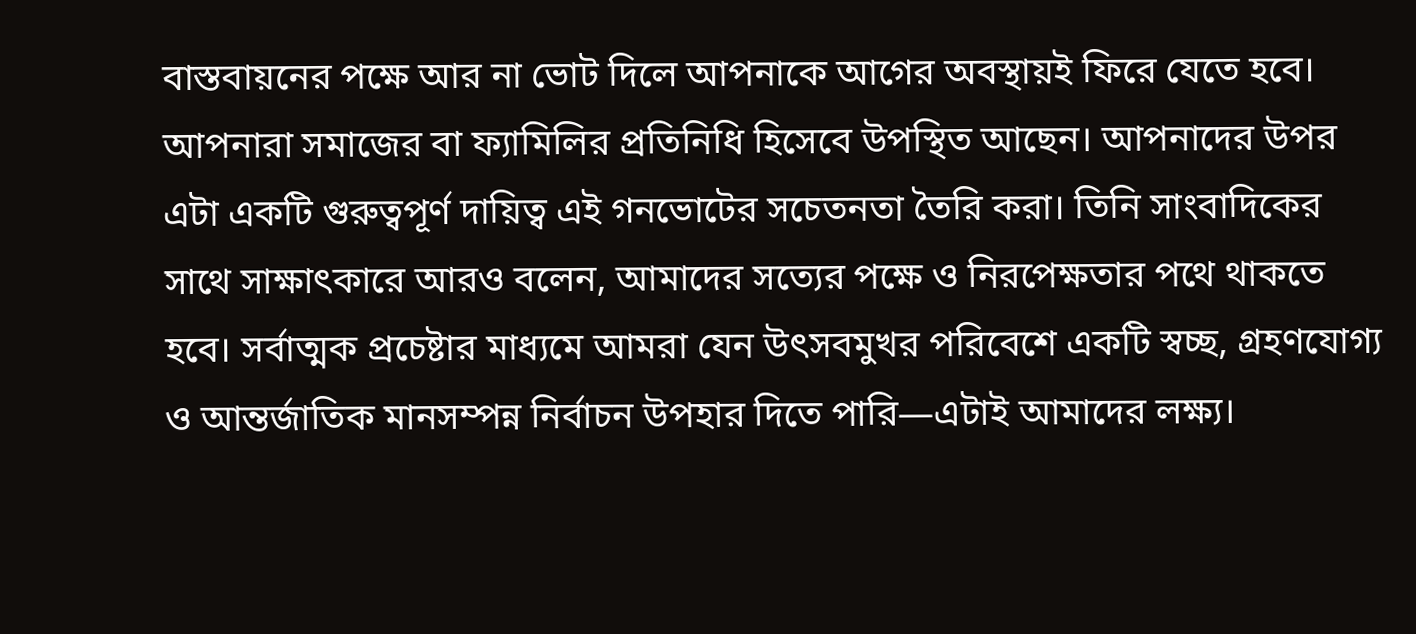বাস্তবায়নের পক্ষে আর না ভোট দিলে আপনাকে আগের অবস্থায়ই ফিরে যেতে হবে।
আপনারা সমাজের বা ফ্যামিলির প্রতিনিধি হিসেবে উপস্থিত আছেন। আপনাদের উপর এটা একটি গুরুত্বপূর্ণ দায়িত্ব এই গনভোটের সচেতনতা তৈরি করা। তিনি সাংবাদিকের সাথে সাক্ষাৎকারে আরও বলেন, আমাদের সত্যের পক্ষে ও নিরপেক্ষতার পথে থাকতে হবে। সর্বাত্মক প্রচেষ্টার মাধ্যমে আমরা যেন উৎসবমুখর পরিবেশে একটি স্বচ্ছ, গ্রহণযোগ্য ও আন্তর্জাতিক মানসম্পন্ন নির্বাচন উপহার দিতে পারি—এটাই আমাদের লক্ষ্য।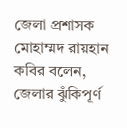জেলা প্রশাসক মোহাম্মদ রায়হান কবির বলেন, জেলার ঝুঁকিপূর্ণ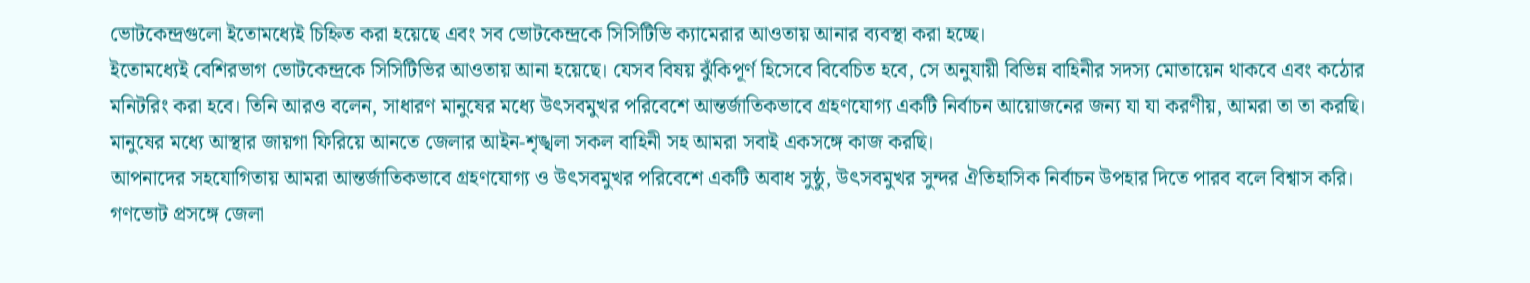ভোটকেন্দ্রগুলো ইতোমধ্যেই চিহ্নিত করা হয়েছে এবং সব ভোটকেন্দ্রকে সিসিটিভি ক্যামেরার আওতায় আনার ব্যবস্থা করা হচ্ছে।
ইতোমধ্যেই বেশিরভাগ ভোটকেন্দ্রকে সিসিটিভির আওতায় আনা হয়েছে। যেসব বিষয় ঝুঁকিপূর্ণ হিসেবে বিবেচিত হবে, সে অনুযায়ী বিভিন্ন বাহিনীর সদস্য মোতায়েন থাকবে এবং কঠোর মনিটরিং করা হবে। তিনি আরও বলেন, সাধারণ মানুষের মধ্যে উৎসবমুখর পরিবেশে আন্তর্জাতিকভাবে গ্রহণযোগ্য একটি নির্বাচন আয়োজনের জন্য যা যা করণীয়, আমরা তা তা করছি। মানুষের মধ্যে আস্থার জায়গা ফিরিয়ে আনতে জেলার আইন-শৃঙ্খলা সকল বাহিনী সহ আমরা সবাই একসঙ্গে কাজ করছি।
আপনাদের সহযোগিতায় আমরা আন্তর্জাতিকভাবে গ্রহণযোগ্য ও উৎসবমুখর পরিবেশে একটি অবাধ সুষ্ঠু, উৎসবমুখর সুন্দর ঐতিহাসিক নির্বাচন উপহার দিতে পারব বলে বিশ্বাস করি। গণভোট প্রসঙ্গে জেলা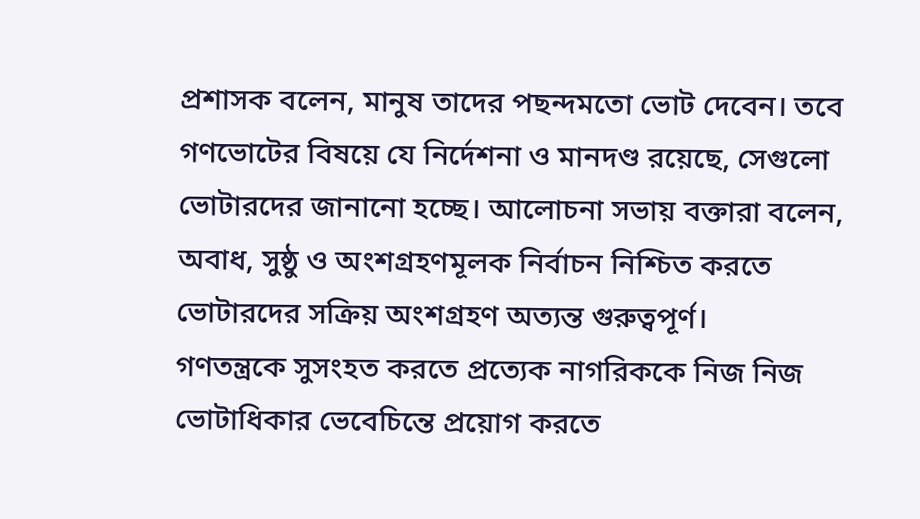প্রশাসক বলেন, মানুষ তাদের পছন্দমতো ভোট দেবেন। তবে গণভোটের বিষয়ে যে নির্দেশনা ও মানদণ্ড রয়েছে, সেগুলো ভোটারদের জানানো হচ্ছে। আলোচনা সভায় বক্তারা বলেন, অবাধ, সুষ্ঠু ও অংশগ্রহণমূলক নির্বাচন নিশ্চিত করতে ভোটারদের সক্রিয় অংশগ্রহণ অত্যন্ত গুরুত্বপূর্ণ।
গণতন্ত্রকে সুসংহত করতে প্রত্যেক নাগরিককে নিজ নিজ ভোটাধিকার ভেবেচিন্তে প্রয়োগ করতে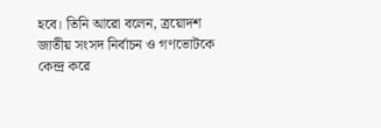হবে। তিনি আরো বলেন, ত্রয়োদশ জাতীয় সংসদ নির্বাচন ও গণভোটকে কেন্দ্র করে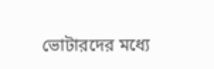ভোটারদের মধ্যে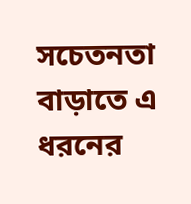সচেতনতা বাড়াতে এ ধরনের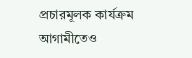প্রচারমূলক কার্যক্রম আগামীতেও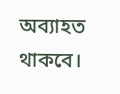অব্যাহত থাকবে।